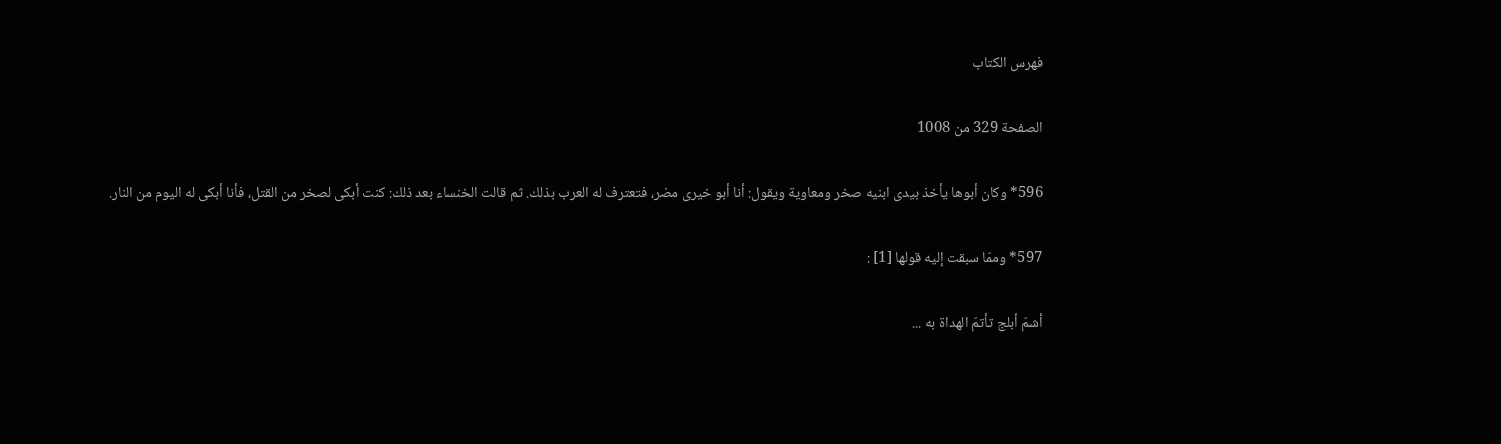فهرس الكتاب

الصفحة 329 من 1008

596* وكان أبوها يأخذ بيدى ابنيه صخر ومعاوية ويقول: أنا أبو خيرى مضر، فتعترف له العرب بذلك. ثم قالت الخنساء بعد ذلك: كنت أبكى لصخر من القتل، فأنا أبكى له اليوم من النار.

597* وممّا سبقت إليه قولها [1] :

أشمّ أبلج تأتمّ الهداة به ...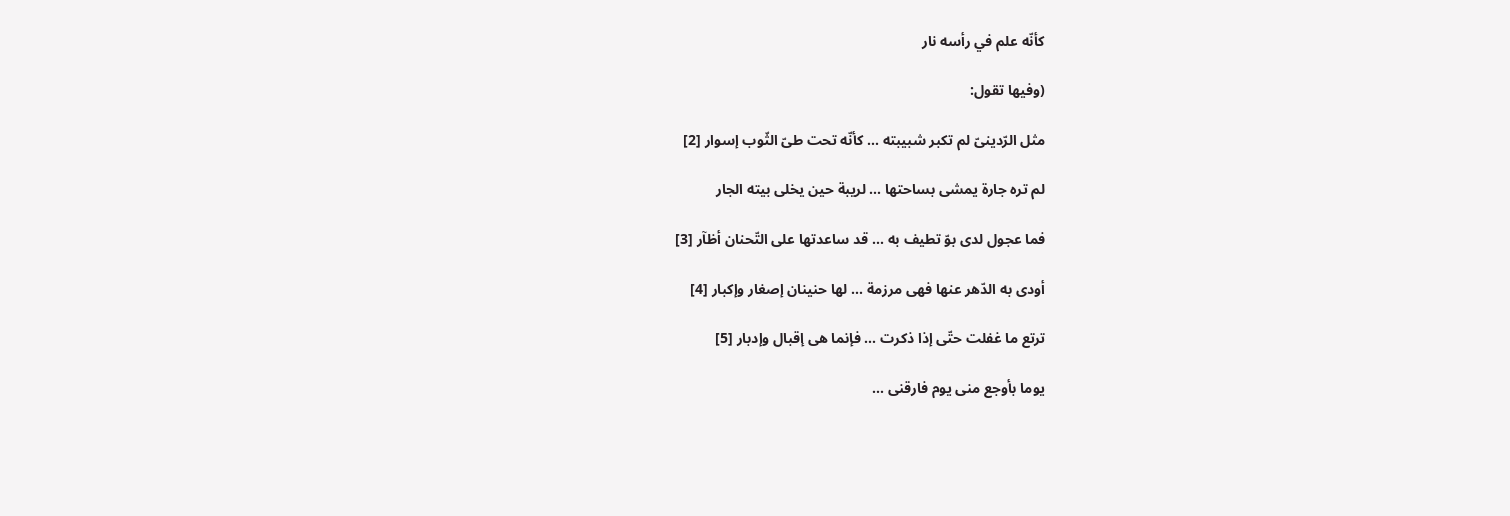كأنّه علم في رأسه نار

(وفيها تقول:

مثل الرّدينىّ لم تكبر شبيبته ... كأنّه تحت طىّ الثّوب إسوار [2]

لم تره جارة يمشى بساحتها ... لريبة حين يخلى بيته الجار

فما عجول لدى بوّ تطيف به ... قد ساعدتها على التّحنان أظآر [3]

أودى به الدّهر عنها فهى مرزمة ... لها حنينان إصغار وإكبار [4]

ترتع ما غفلت حتّى إذا ذكرت ... فإنما هى إقبال وإدبار [5]

يوما بأوجع منى يوم فارقنى ...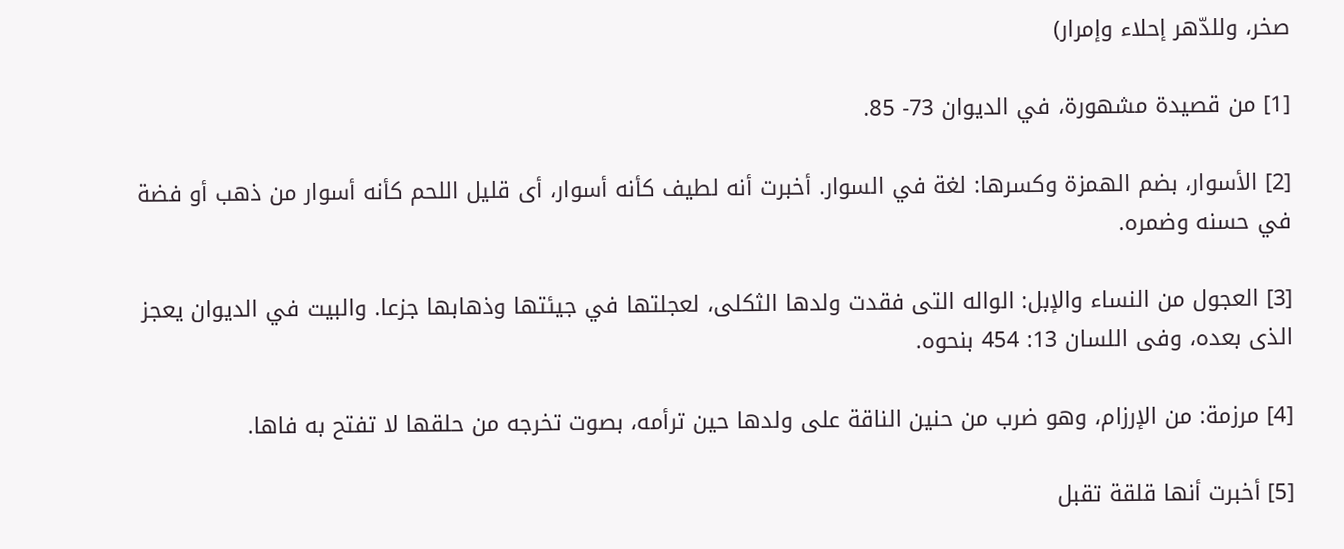صخر، وللدّهر إحلاء وإمرار)

[1] من قصيدة مشهورة، في الديوان 73- 85.

[2] الأسوار، بضم الهمزة وكسرها: لغة في السوار. أخبرت أنه لطيف كأنه أسوار، أى قليل اللحم كأنه أسوار من ذهب أو فضة في حسنه وضمره.

[3] العجول من النساء والإبل: الواله التى فقدت ولدها الثكلى، لعجلتها في جيئتها وذهابها جزعا. والبيت في الديوان يعجز الذى بعده، وفى اللسان 13: 454 بنحوه.

[4] مرزمة: من الإرزام، وهو ضرب من حنين الناقة على ولدها حين ترأمه، بصوت تخرجه من حلقها لا تفتح به فاها.

[5] أخبرت أنها قلقة تقبل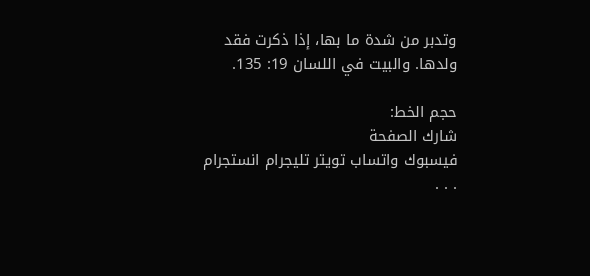وتدبر من شدة ما بها، إذا ذكرت فقد ولدها. والبيت في اللسان 19: 135.

حجم الخط:
شارك الصفحة
فيسبوك واتساب تويتر تليجرام انستجرام
. . .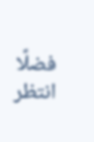فضلًا انتظر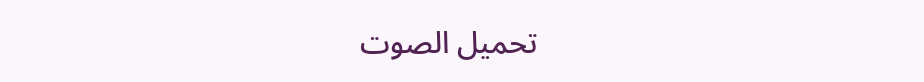تحميل الصوت